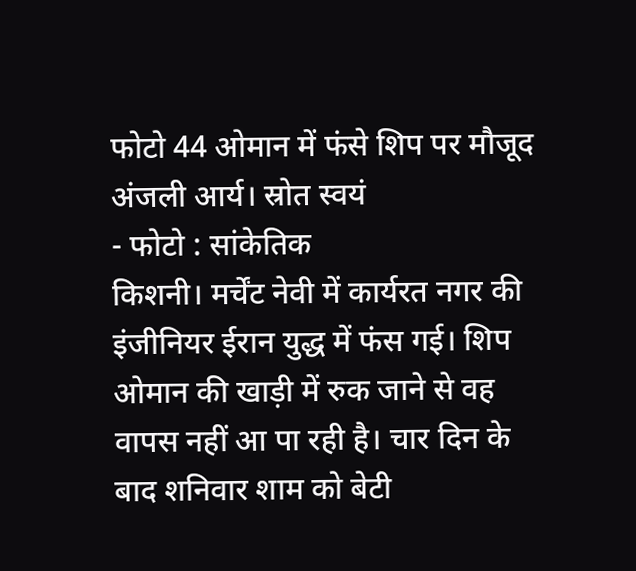फोटो 44 ओमान में फंसे शिप पर मौजूद अंजली आर्य। स्रोत स्वयं
- फोटो : सांकेतिक
किशनी। मर्चेंट नेवी में कार्यरत नगर की इंजीनियर ईरान युद्ध में फंस गई। शिप ओमान की खाड़ी में रुक जाने से वह वापस नहीं आ पा रही है। चार दिन के बाद शनिवार शाम को बेटी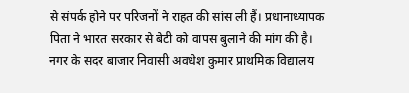से संपर्क होने पर परिजनों ने राहत की सांस ली हैं। प्रधानाध्यापक पिता ने भारत सरकार से बेटी को वापस बुलाने की मांग की है।
नगर के सदर बाजार निवासी अवधेश कुमार प्राथमिक विद्यालय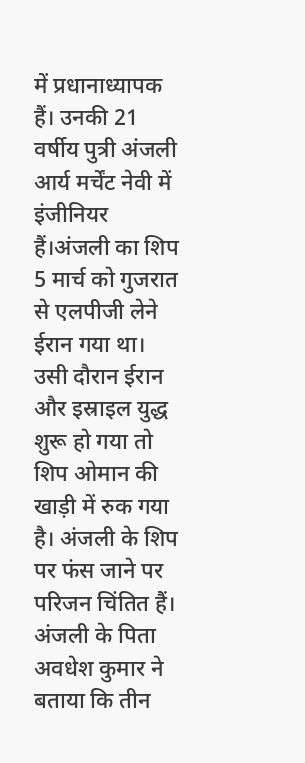में प्रधानाध्यापक हैं। उनकी 21 वर्षीय पुत्री अंजली आर्य मर्चेंट नेवी में इंजीनियर हैं।अंजली का शिप 5 मार्च को गुजरात से एलपीजी लेने ईरान गया था। उसी दौरान ईरान और इस्राइल युद्ध शुरू हो गया तो शिप ओमान की खाड़ी में रुक गया है। अंजली के शिप पर फंस जाने पर परिजन चिंतित हैं। अंजली के पिता अवधेश कुमार ने बताया कि तीन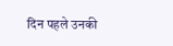दिन पहले उनकी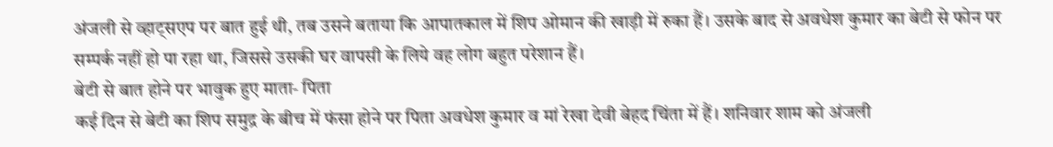अंजली से व्हाट्सएप पर बात हुई थी, तब उसने बताया कि आपातकाल में शिप ओमान की खाड़ी में रुका हैं। उसके बाद से अवधेश कुमार का बेटी से फोन पर सम्पर्क नहीं हो पा रहा था, जिससे उसकी घर वापसी के लिये वह लोग बहुत परेशान हैं।
बेटी से बात होने पर भावुक हुए माता- पिता
कई दिन से बेटी का शिप समुद्र के बीच में फंसा होने पर पिता अवधेश कुमार व मां रेखा देवी बेहद चिंता में हैं। शनिवार शाम को अंजली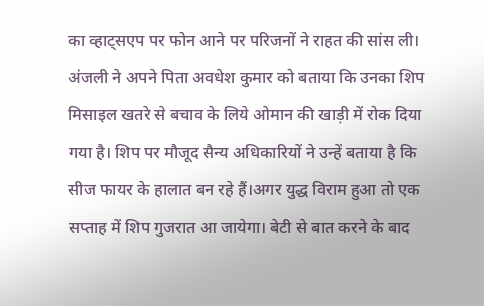का व्हाट्सएप पर फोन आने पर परिजनों ने राहत की सांस ली। अंजली ने अपने पिता अवधेश कुमार को बताया कि उनका शिप मिसाइल खतरे से बचाव के लिये ओमान की खाड़ी में रोक दिया गया है। शिप पर मौजूद सैन्य अधिकारियों ने उन्हें बताया है कि सीज फायर के हालात बन रहे हैं।अगर युद्ध विराम हुआ तो एक सप्ताह में शिप गुजरात आ जायेगा। बेटी से बात करने के बाद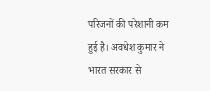परिजनों की परेशानी कम हुई है। अवधेश कुमार ने भारत सरकार से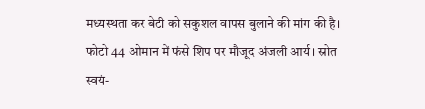मध्यस्थता कर बेटी को सकुशल वापस बुलाने की मांग की है।
फोटो 44 ओमान में फंसे शिप पर मौजूद अंजली आर्य। स्रोत स्वयं-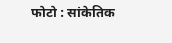फोटो : सांकेतिक